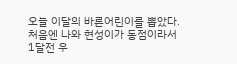오늘 이달의 바른어린이를 뽑았다.
처음엔 나와 현성이가 동점이라서 1달전 우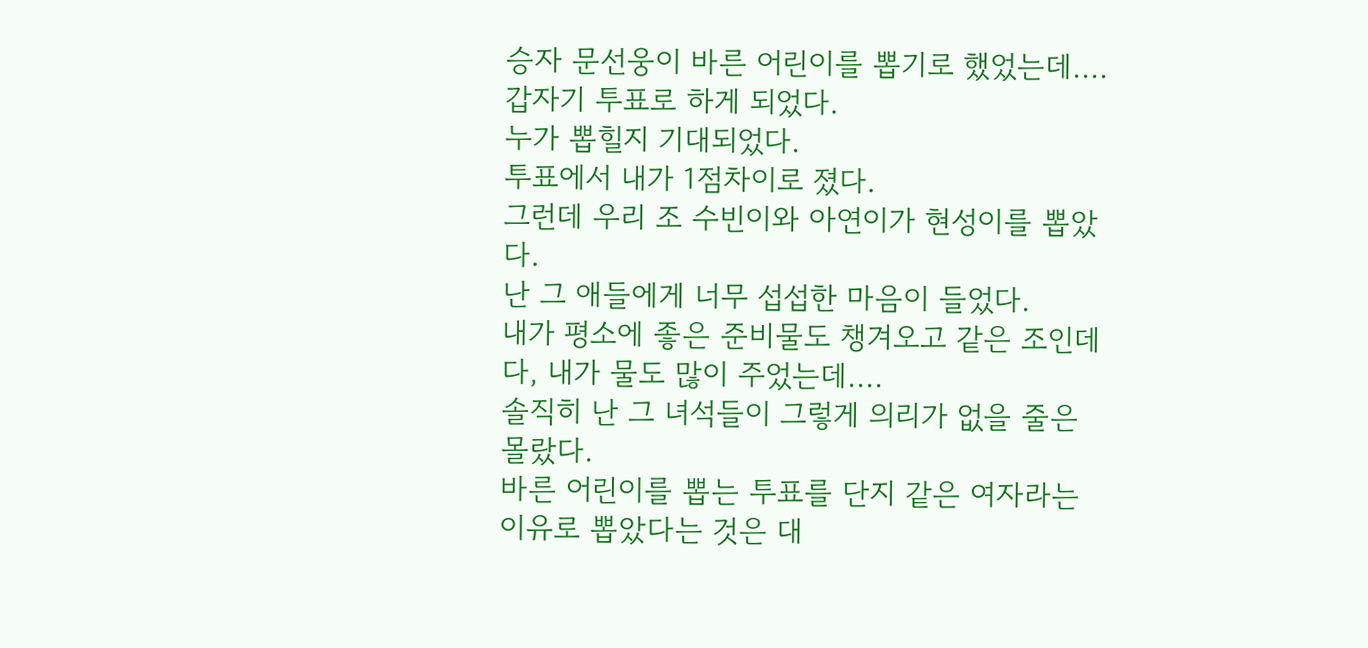승자 문선웅이 바른 어린이를 뽑기로 했었는데.... 갑자기 투표로 하게 되었다.
누가 뽑힐지 기대되었다.
투표에서 내가 1점차이로 졌다.
그런데 우리 조 수빈이와 아연이가 현성이를 뽑았다.
난 그 애들에게 너무 섭섭한 마음이 들었다.
내가 평소에 좋은 준비물도 챙겨오고 같은 조인데다, 내가 물도 많이 주었는데....
솔직히 난 그 녀석들이 그렇게 의리가 없을 줄은 몰랐다.
바른 어린이를 뽑는 투표를 단지 같은 여자라는 이유로 뽑았다는 것은 대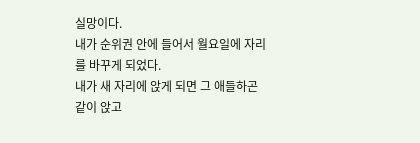실망이다.
내가 순위권 안에 들어서 월요일에 자리를 바꾸게 되었다.
내가 새 자리에 앉게 되면 그 애들하곤 같이 앉고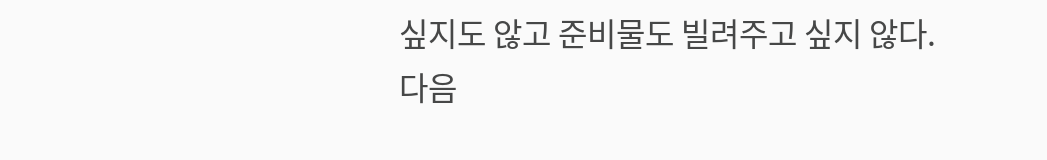싶지도 않고 준비물도 빌려주고 싶지 않다.
다음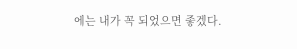에는 내가 꼭 되었으면 좋겠다.